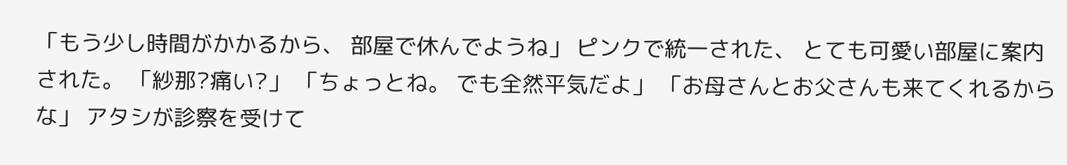「もう少し時間がかかるから、 部屋で休んでようね」 ピンクで統一された、 とても可愛い部屋に案内された。 「紗那?痛い?」 「ちょっとね。 でも全然平気だよ」 「お母さんとお父さんも来てくれるからな」 アタシが診察を受けて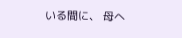いる間に、 母へ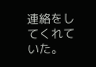連絡をしてくれていた。